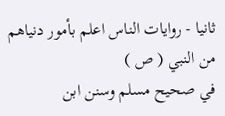ثانيا - روايات الناس اعلم بأمور دنياهم من النبي ( ص )
في صحيح مسلم وسنن ابن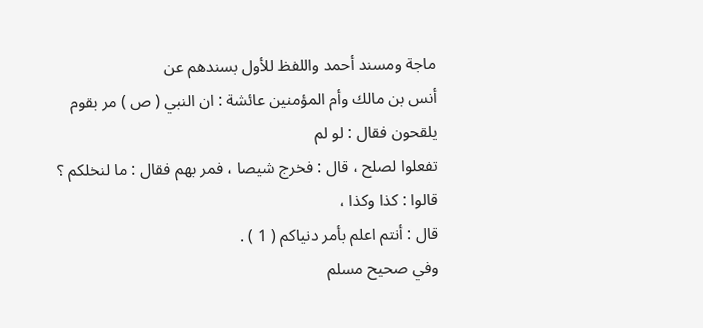ماجة ومسند أحمد واللفظ للأول بسندهم عن
أنس بن مالك وأم المؤمنين عائشة : ان النبي ( ص ) مر بقوم يلقحون فقال : لو لم
تفعلوا لصلح ، قال : فخرج شيصا ، فمر بهم فقال : ما لنخلكم ؟ قالوا : كذا وكذا ،
قال : أنتم اعلم بأمر دنياكم ( 1 ) .
وفي صحيح مسلم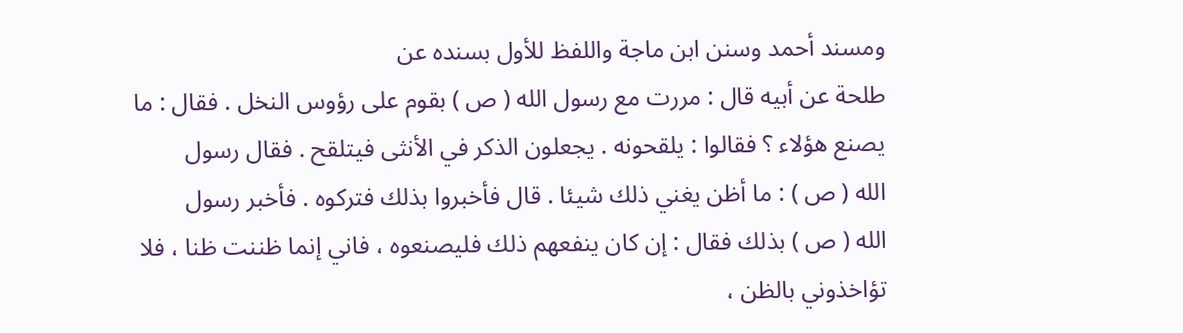ومسند أحمد وسنن ابن ماجة واللفظ للأول بسنده عن
طلحة عن أبيه قال : مررت مع رسول الله ( ص ) بقوم على رؤوس النخل . فقال : ما
يصنع هؤلاء ؟ فقالوا : يلقحونه . يجعلون الذكر في الأنثى فيتلقح . فقال رسول
الله ( ص ) : ما أظن يغني ذلك شيئا . قال فأخبروا بذلك فتركوه . فأخبر رسول
الله ( ص ) بذلك فقال : إن كان ينفعهم ذلك فليصنعوه ، فاني إنما ظننت ظنا ، فلا
تؤاخذوني بالظن ،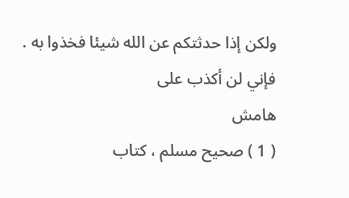ولكن إذا حدثتكم عن الله شيئا فخذوا به . فإني لن أكذب على
هامش
( 1 ) صحيح مسلم ، كتاب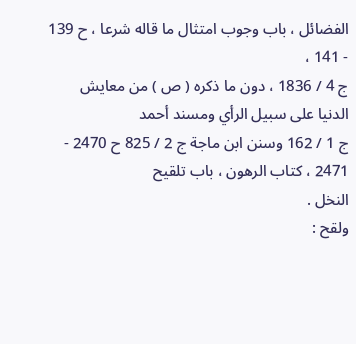الفضائل ، باب وجوب امتثال ما قاله شرعا ، ح 139 - 141 ،
ج 4 / 1836 ، دون ما ذكره ( ص ) من معايش الدنيا على سبيل الرأي ومسند أحمد
ج 1 / 162 وسنن ابن ماجة ج 2 / 825 ح 2470 - 2471 ، كتاب الرهون ، باب تلقيح
النخل .
ولقح :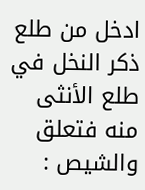ادخل من طلع ذكر النخل في طلع الأنثى منه فتعلق والشيص :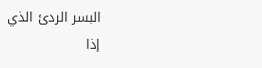البسر الردئ الذي
إذا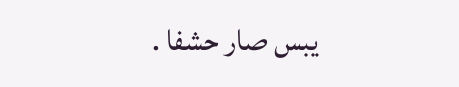يبس صار حشفا .